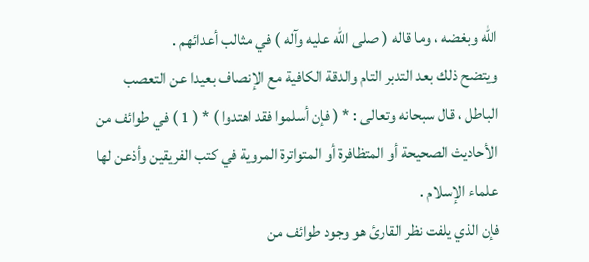الله وبغضه ، وما قاله ( صلى الله عليه وآله ) في مثالب أعدائهم .
ويتضح ذلك بعد التدبر التام والدقة الكافية مع الإنصاف بعيدا عن التعصب
الباطل ، قال سبحانه وتعالى : * ( فإن أسلموا فقد اهتدوا ) * ( 1 ) في طوائف من
الأحاديث الصحيحة أو المتظافرة أو المتواترة المروية في كتب الفريقين وأذعن لها
علماء الإسلام .
فإن الذي يلفت نظر القارئ هو وجود طوائف من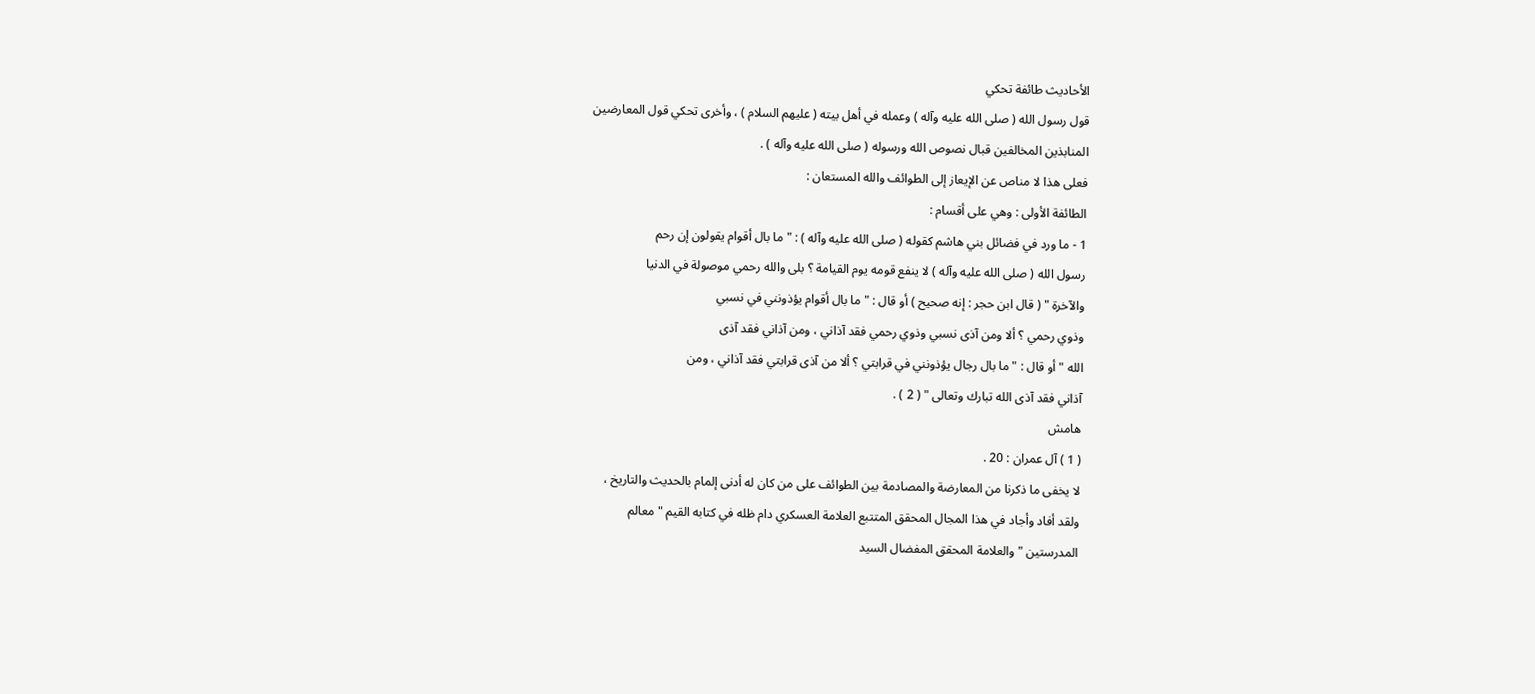الأحاديث طائفة تحكي
قول رسول الله ( صلى الله عليه وآله ) وعمله في أهل بيته ( عليهم السلام ) ، وأخرى تحكي قول المعارضين
المنابذين المخالفين قبال نصوص الله ورسوله ( صلى الله عليه وآله ) .
فعلى هذا لا مناص عن الإيعاز إلى الطوائف والله المستعان :
الطائفة الأولى : وهي على أقسام :
1 - ما ورد في فضائل بني هاشم كقوله ( صلى الله عليه وآله ) : " ما بال أقوام يقولون إن رحم
رسول الله ( صلى الله عليه وآله ) لا ينفع قومه يوم القيامة ؟ بلى والله رحمي موصولة في الدنيا
والآخرة " ( قال ابن حجر : إنه صحيح ) أو قال : " ما بال أقوام يؤذونني في نسبي
وذوي رحمي ؟ ألا ومن آذى نسبي وذوي رحمي فقد آذاني ، ومن آذاني فقد آذى
الله " أو قال : " ما بال رجال يؤذونني في قرابتي ؟ ألا من آذى قرابتي فقد آذاني ، ومن
آذاني فقد آذى الله تبارك وتعالى " ( 2 ) .
هامش
( 1 ) آل عمران : 20 .
لا يخفى ما ذكرنا من المعارضة والمصادمة بين الطوائف على من كان له أدنى إلمام بالحديث والتاريخ ،
ولقد أفاد وأجاد في هذا المجال المحقق المتتبع العلامة العسكري دام ظله في كتابه القيم " معالم
المدرستين " والعلامة المحقق المفضال السيد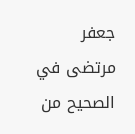جعفر مرتضى في الصحيح من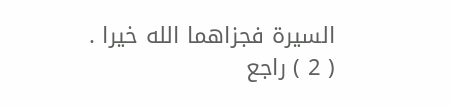السيرة فجزاهما الله خيرا .
( 2 ) راجع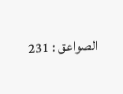الصواعق : 231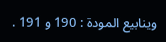وينابيع المودة : 190 و 191 .